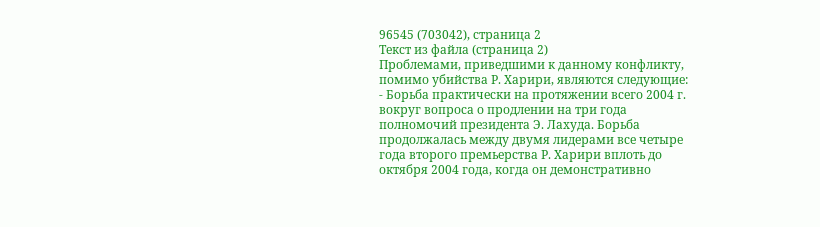96545 (703042), страница 2
Текст из файла (страница 2)
Проблемами, приведшими к данному конфликту, помимо убийства Р. Харири, являются следующие:
- Борьба практически на протяжении всего 2004 г. вокруг вопроса о продлении на три года полномочий президента Э. Лахуда. Борьба продолжалась между двумя лидерами все четыре года второго премьерства Р. Харири вплоть до октября 2004 года, когда он демонстративно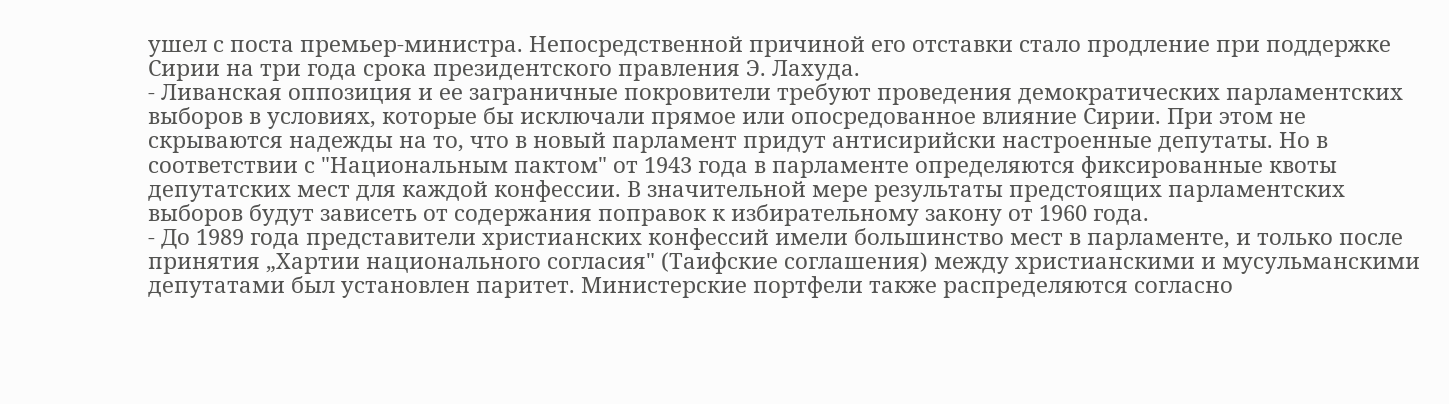ушел с поста премьер-министра. Непосредственной причиной его отставки стало продление при поддержке Сирии на три года срока президентского правления Э. Лахуда.
- Ливанская оппозиция и ее заграничные покровители требуют проведения демократических парламентских выборов в условиях, которые бы исключали прямое или опосредованное влияние Сирии. При этом не скрываются надежды на то, что в новый парламент придут антисирийски настроенные депутаты. Но в соответствии с "Национальным пактом" от 1943 года в парламенте определяются фиксированные квоты депутатских мест для каждой конфессии. В значительной мере результаты предстоящих парламентских выборов будут зависеть от содержания поправок к избирательному закону от 1960 года.
- До 1989 года представители христианских конфессий имели большинство мест в парламенте, и только после принятия „Хартии национального согласия" (Таифские соглашения) между христианскими и мусульманскими депутатами был установлен паритет. Министерские портфели также распределяются согласно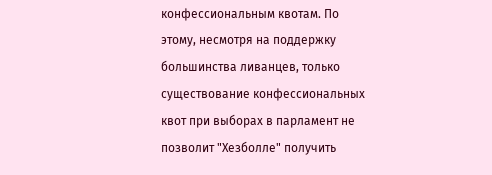конфессиональным квотам. По этому, несмотря на поддержку большинства ливанцев, только существование конфессиональных квот при выборах в парламент не позволит "Хезболле" получить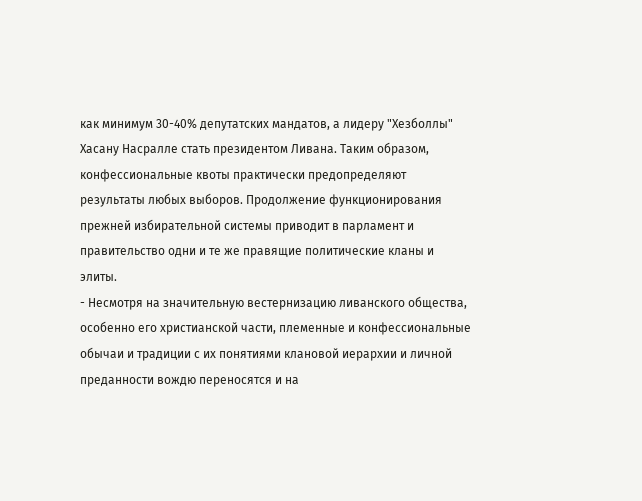как минимум 30-40% депутатских мандатов, а лидеру "Хезболлы" Хасану Насралле стать президентом Ливана. Таким образом, конфессиональные квоты практически предопределяют результаты любых выборов. Продолжение функционирования прежней избирательной системы приводит в парламент и правительство одни и те же правящие политические кланы и элиты.
- Несмотря на значительную вестернизацию ливанского общества, особенно его христианской части, племенные и конфессиональные обычаи и традиции с их понятиями клановой иерархии и личной преданности вождю переносятся и на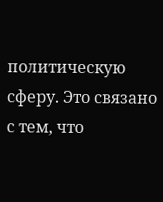политическую сферу. Это связано с тем, что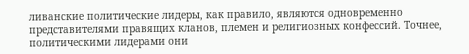ливанские политические лидеры, как правило, являются одновременно представителями правящих кланов, племен и религиозных конфессий. Точнее, политическими лидерами они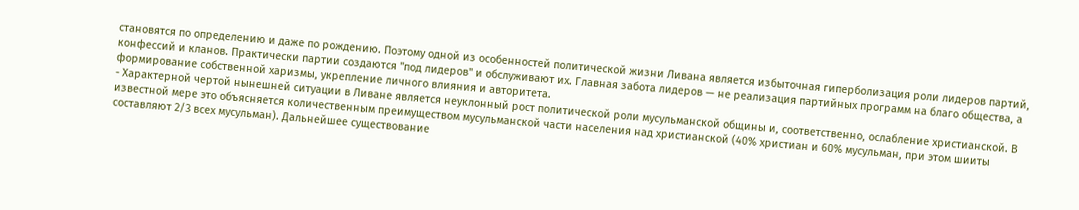становятся по определению и даже по рождению. Поэтому одной из особенностей политической жизни Ливана является избыточная гиперболизация роли лидеров партий, конфессий и кланов. Практически партии создаются "под лидеров" и обслуживают их. Главная забота лидеров — не реализация партийных программ на благо общества, а формирование собственной харизмы, укрепление личного влияния и авторитета.
- Характерной чертой нынешней ситуации в Ливане является неуклонный рост политической роли мусульманской общины и, соответственно, ослабление христианской. В известной мере это объясняется количественным преимуществом мусульманской части населения над христианской (40% христиан и 60% мусульман, при этом шииты составляют 2/3 всех мусульман). Дальнейшее существование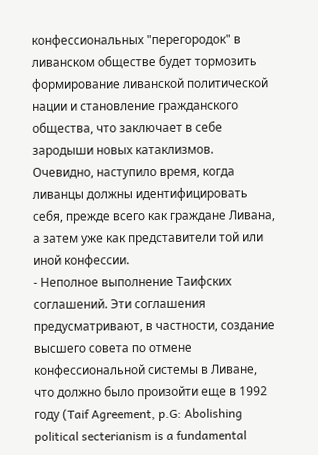конфессиональных "перегородок" в ливанском обществе будет тормозить формирование ливанской политической нации и становление гражданского общества, что заключает в себе зародыши новых катаклизмов. Очевидно, наступило время, когда ливанцы должны идентифицировать себя, прежде всего как граждане Ливана, а затем уже как представители той или иной конфессии.
- Неполное выполнение Таифских соглашений. Эти соглашения предусматривают, в частности, создание высшего совета по отмене конфессиональной системы в Ливане, что должно было произойти еще в 1992 году (Taif Agreement, p.G: Abolishing political secterianism is a fundamental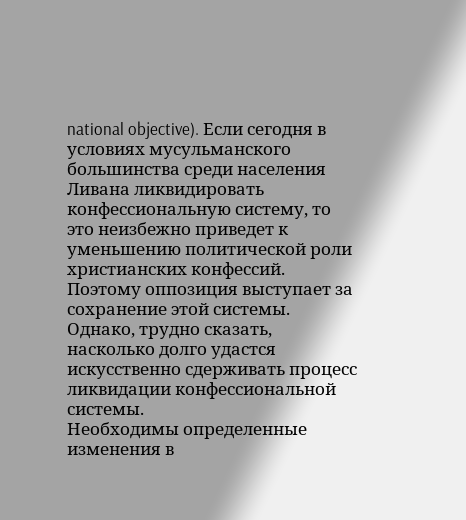national objective). Если сегодня в условиях мусульманского большинства среди населения Ливана ликвидировать конфессиональную систему, то это неизбежно приведет к уменьшению политической роли христианских конфессий. Поэтому оппозиция выступает за сохранение этой системы. Однако, трудно сказать, насколько долго удастся искусственно сдерживать процесс ликвидации конфессиональной системы.
Необходимы определенные изменения в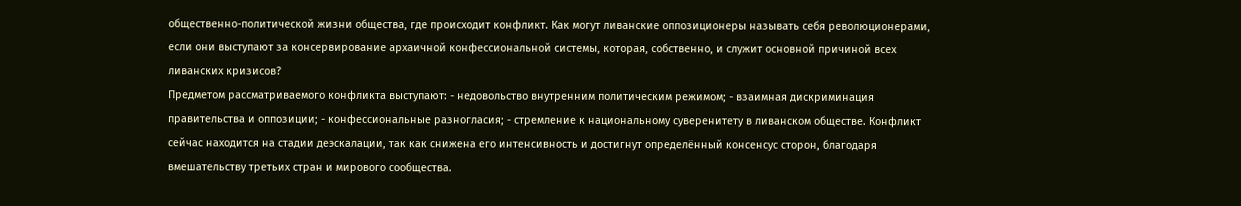общественно-политической жизни общества, где происходит конфликт. Как могут ливанские оппозиционеры называть себя революционерами, если они выступают за консервирование архаичной конфессиональной системы, которая, собственно, и служит основной причиной всех ливанских кризисов?
Предметом рассматриваемого конфликта выступают: - недовольство внутренним политическим режимом; - взаимная дискриминация правительства и оппозиции; - конфессиональные разногласия; - стремление к национальному суверенитету в ливанском обществе. Конфликт сейчас находится на стадии деэскалации, так как снижена его интенсивность и достигнут определённый консенсус сторон, благодаря вмешательству третьих стран и мирового сообщества.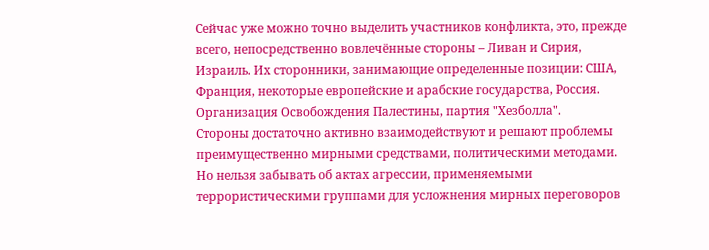Сейчас уже можно точно выделить участников конфликта, это, прежде всего, непосредственно вовлечённые стороны – Ливан и Сирия, Израиль. Их сторонники, занимающие определенные позиции: США, Франция, некоторые европейские и арабские государства, Россия. Организация Освобождения Палестины, партия "Хезболла".
Стороны достаточно активно взаимодействуют и решают проблемы преимущественно мирными средствами, политическими методами. Но нельзя забывать об актах агрессии, применяемыми террористическими группами для усложнения мирных переговоров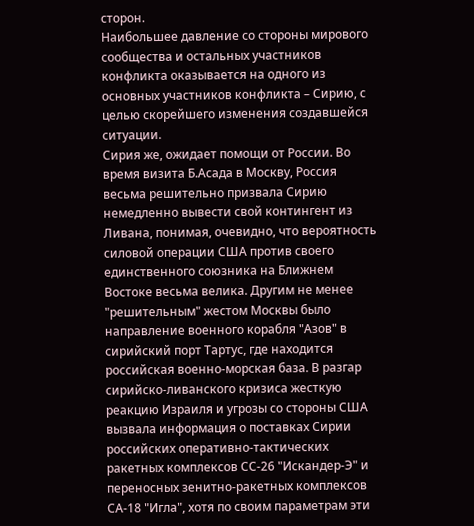сторон.
Наибольшее давление со стороны мирового сообщества и остальных участников конфликта оказывается на одного из основных участников конфликта – Сирию, с целью скорейшего изменения создавшейся ситуации.
Сирия же, ожидает помощи от России. Во время визита Б.Асада в Москву, Россия весьма решительно призвала Сирию немедленно вывести свой контингент из Ливана, понимая, очевидно, что вероятность силовой операции США против своего единственного союзника на Ближнем Востоке весьма велика. Другим не менее "решительным" жестом Москвы было направление военного корабля "Азов" в сирийский порт Тартус, где находится российская военно-морская база. В разгар сирийско-ливанского кризиса жесткую реакцию Израиля и угрозы со стороны США вызвала информация о поставках Сирии российских оперативно-тактических ракетных комплексов СС-26 "Искандер-Э" и переносных зенитно-ракетных комплексов СА-18 "Игла", хотя по своим параметрам эти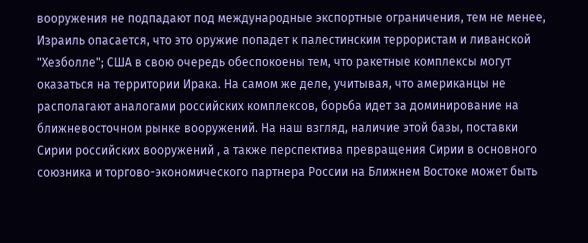вооружения не подпадают под международные экспортные ограничения, тем не менее, Израиль опасается, что это оружие попадет к палестинским террористам и ливанской "Хезболле"; США в свою очередь обеспокоены тем, что ракетные комплексы могут оказаться на территории Ирака. На самом же деле, учитывая, что американцы не располагают аналогами российских комплексов, борьба идет за доминирование на ближневосточном рынке вооружений. На наш взгляд, наличие этой базы, поставки Сирии российских вооружений , а также перспектива превращения Сирии в основного союзника и торгово-экономического партнера России на Ближнем Востоке может быть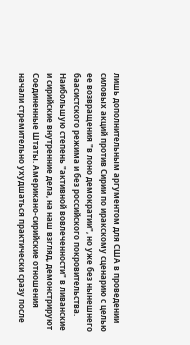лишь дополнительным аргументом для США в проведении силовых акций против Сирии по иракскому сценарию с целью ее возвращения "в лоно демократии", но уже без нынешнего баасистского режима и без российского покровительства.
Наибольшую степень "активной вовлеченности" в ливанские и сирийские внутренние дела, на наш взгляд, демонстрируют Соединенные Штаты. Американо-сирийские отношения начали стремительно ухудшаться практически сразу после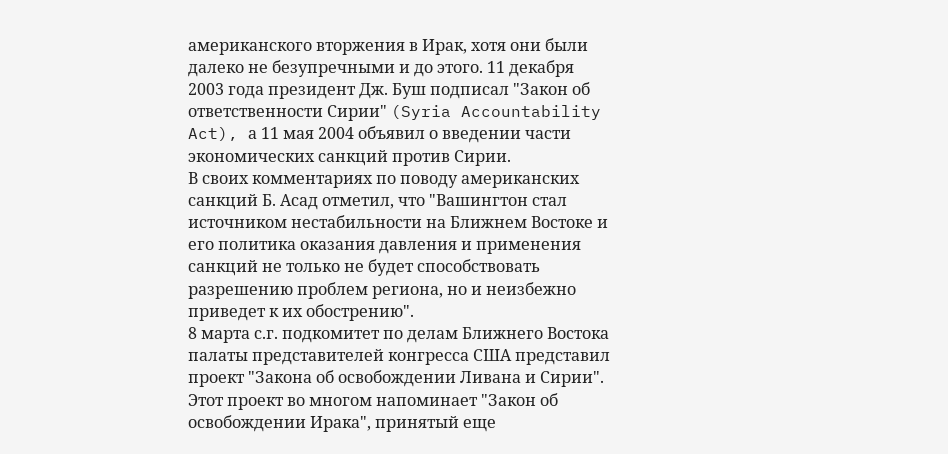американского вторжения в Ирак, хотя они были далеко не безупречными и до этого. 11 декабря 2003 года президент Дж. Буш подписал "Закон об ответственности Сирии" (Syria Accountability Act), а 11 мая 2004 объявил о введении части экономических санкций против Сирии.
В своих комментариях по поводу американских санкций Б. Асад отметил, что "Вашингтон стал источником нестабильности на Ближнем Востоке и его политика оказания давления и применения санкций не только не будет способствовать разрешению проблем региона, но и неизбежно приведет к их обострению".
8 марта с.г. подкомитет по делам Ближнего Востока палаты представителей конгресса США представил проект "Закона об освобождении Ливана и Сирии". Этот проект во многом напоминает "Закон об освобождении Ирака", принятый еще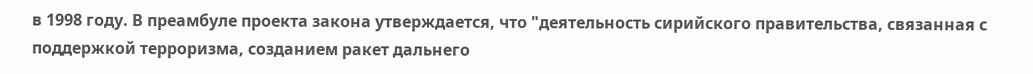в 1998 году. В преамбуле проекта закона утверждается, что "деятельность сирийского правительства, связанная с поддержкой терроризма, созданием ракет дальнего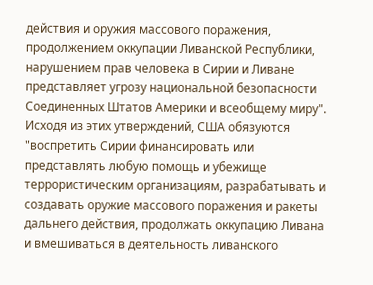действия и оружия массового поражения, продолжением оккупации Ливанской Республики, нарушением прав человека в Сирии и Ливане представляет угрозу национальной безопасности Соединенных Штатов Америки и всеобщему миру".
Исходя из этих утверждений, США обязуются "воспретить Сирии финансировать или представлять любую помощь и убежище террористическим организациям, разрабатывать и создавать оружие массового поражения и ракеты дальнего действия, продолжать оккупацию Ливана и вмешиваться в деятельность ливанского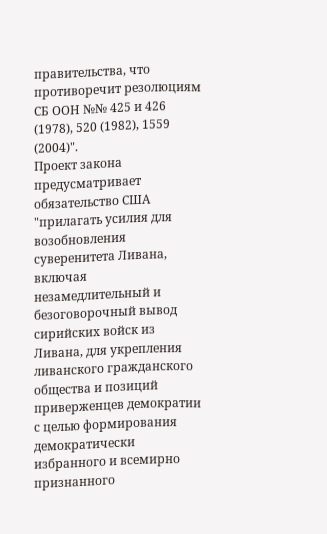правительства, что противоречит резолюциям СБ ООН №№ 425 и 426 (1978), 520 (1982), 1559 (2004)".
Проект закона предусматривает обязательство США "прилагать усилия для возобновления суверенитета Ливана, включая незамедлительный и безоговорочный вывод сирийских войск из Ливана, для укрепления ливанского гражданского общества и позиций приверженцев демократии с целью формирования демократически избранного и всемирно признанного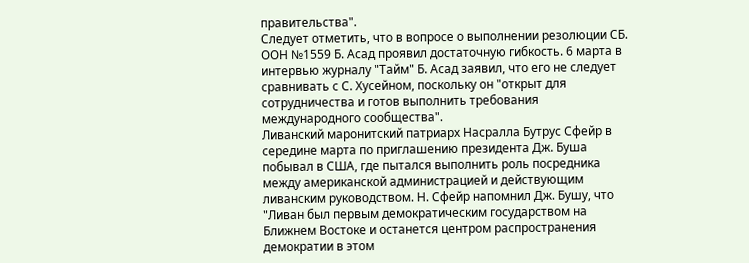правительства".
Следует отметить, что в вопросе о выполнении резолюции СБ. ООН №1559 Б. Асад проявил достаточную гибкость. 6 марта в интервью журналу "Тайм" Б. Асад заявил, что его не следует сравнивать с С. Хусейном, поскольку он "открыт для сотрудничества и готов выполнить требования международного сообщества".
Ливанский маронитский патриарх Насралла Бутрус Сфейр в середине марта по приглашению президента Дж. Буша побывал в США, где пытался выполнить роль посредника между американской администрацией и действующим ливанским руководством. Н. Сфейр напомнил Дж. Бушу, что "Ливан был первым демократическим государством на Ближнем Востоке и останется центром распространения демократии в этом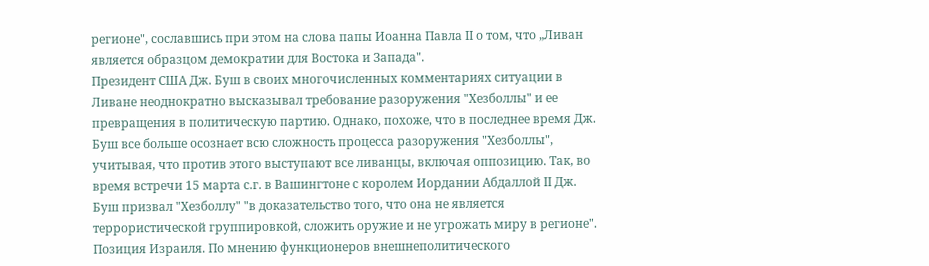регионе", сославшись при этом на слова папы Иоанна Павла ІІ о том, что „Ливан является образцом демократии для Востока и Запада".
Президент США Дж. Буш в своих многочисленных комментариях ситуации в Ливане неоднократно высказывал требование разоружения "Хезболлы" и ее превращения в политическую партию. Однако, похоже, что в последнее время Дж. Буш все больше осознает всю сложность процесса разоружения "Хезболлы", учитывая, что против этого выступают все ливанцы, включая оппозицию. Так, во время встречи 15 марта с.г. в Вашингтоне с королем Иордании Абдаллой ІІ Дж. Буш призвал "Хезболлу" "в доказательство того, что она не является террористической группировкой, сложить оружие и не угрожать миру в регионе".
Позиция Израиля. По мнению функционеров внешнеполитического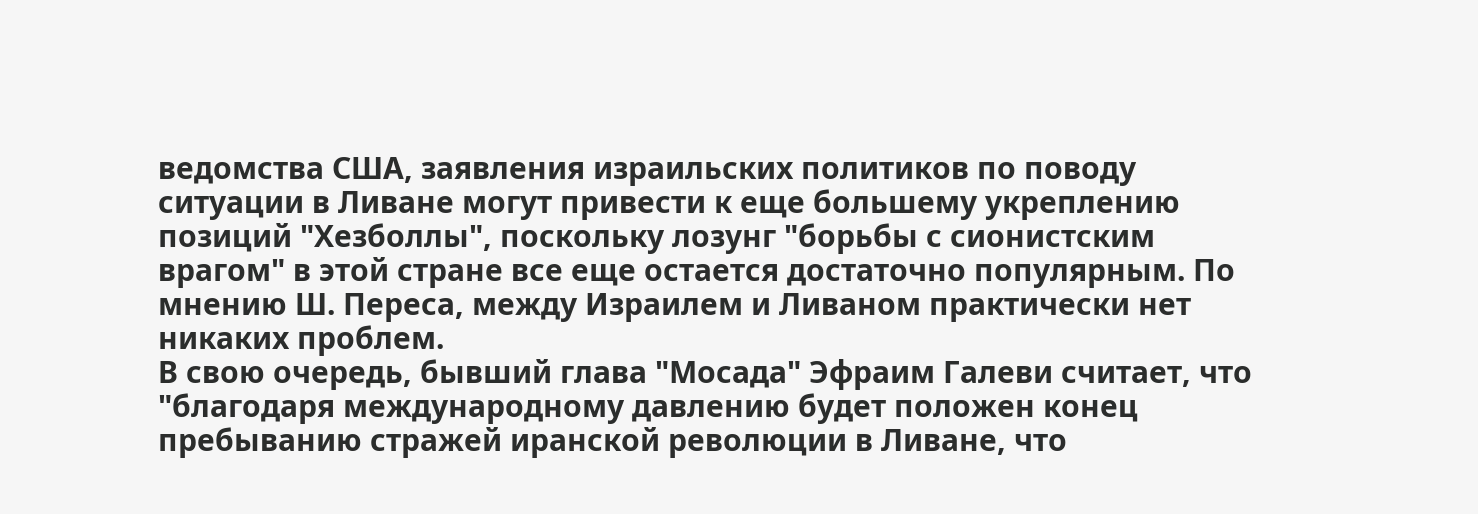ведомства США, заявления израильских политиков по поводу ситуации в Ливане могут привести к еще большему укреплению позиций "Хезболлы", поскольку лозунг "борьбы с сионистским врагом" в этой стране все еще остается достаточно популярным. По мнению Ш. Переса, между Израилем и Ливаном практически нет никаких проблем.
В свою очередь, бывший глава "Мосада" Эфраим Галеви считает, что "благодаря международному давлению будет положен конец пребыванию стражей иранской революции в Ливане, что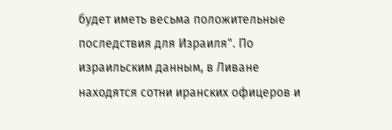будет иметь весьма положительные последствия для Израиля". По израильским данным, в Ливане находятся сотни иранских офицеров и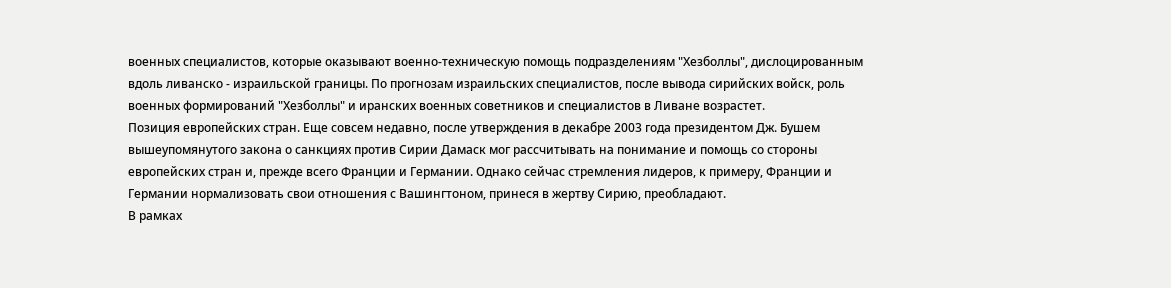военных специалистов, которые оказывают военно-техническую помощь подразделениям "Хезболлы", дислоцированным вдоль ливанско - израильской границы. По прогнозам израильских специалистов, после вывода сирийских войск, роль военных формирований "Хезболлы" и иранских военных советников и специалистов в Ливане возрастет.
Позиция европейских стран. Еще совсем недавно, после утверждения в декабре 2003 года президентом Дж. Бушем вышеупомянутого закона о санкциях против Сирии Дамаск мог рассчитывать на понимание и помощь со стороны европейских стран и, прежде всего Франции и Германии. Однако сейчас стремления лидеров, к примеру, Франции и Германии нормализовать свои отношения с Вашингтоном, принеся в жертву Сирию, преобладают.
В рамках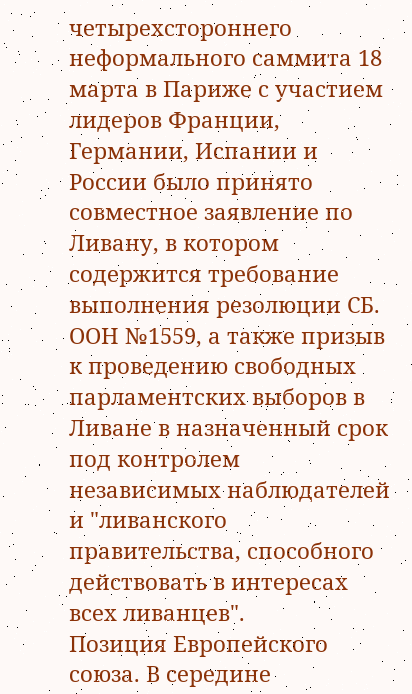четырехстороннего неформального саммита 18 марта в Париже с участием лидеров Франции, Германии, Испании и России было принято совместное заявление по Ливану, в котором содержится требование выполнения резолюции СБ. ООН №1559, а также призыв к проведению свободных парламентских выборов в Ливане в назначенный срок под контролем независимых наблюдателей и "ливанского правительства, способного действовать в интересах всех ливанцев".
Позиция Европейского союза. В середине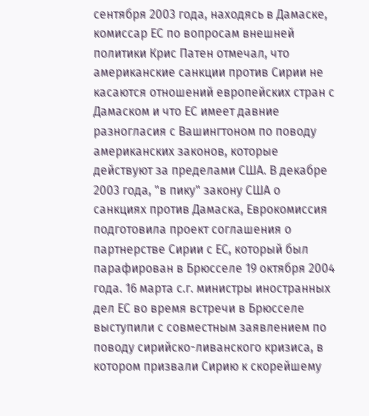сентября 2003 года, находясь в Дамаске, комиссар ЕС по вопросам внешней политики Крис Патен отмечал, что американские санкции против Сирии не касаются отношений европейских стран с Дамаском и что ЕС имеет давние разногласия с Вашингтоном по поводу американских законов, которые действуют за пределами США. В декабре 2003 года, "в пику" закону США о санкциях против Дамаска, Еврокомиссия подготовила проект соглашения о партнерстве Сирии с ЕС, который был парафирован в Брюсселе 19 октября 2004 года. 16 марта с.г. министры иностранных дел ЕС во время встречи в Брюсселе выступили с совместным заявлением по поводу сирийско-ливанского кризиса, в котором призвали Сирию к скорейшему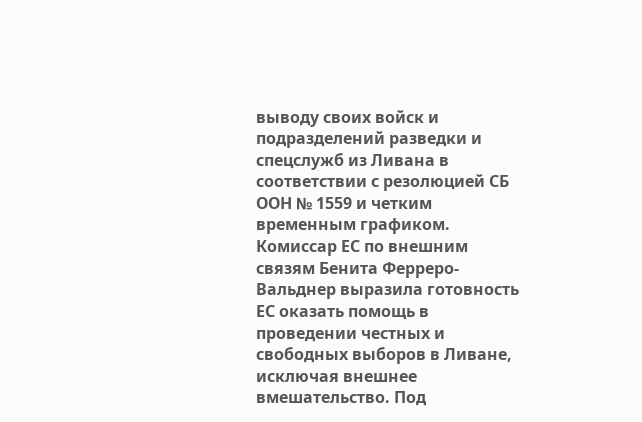выводу своих войск и подразделений разведки и спецслужб из Ливана в соответствии с резолюцией СБ ООН № 1559 и четким временным графиком. Комиссар ЕС по внешним связям Бенита Ферреро-Вальднер выразила готовность ЕС оказать помощь в проведении честных и свободных выборов в Ливане, исключая внешнее вмешательство. Под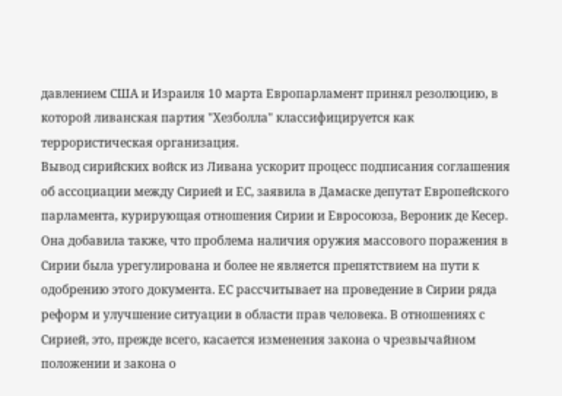давлением США и Израиля 10 марта Европарламент принял резолюцию, в которой ливанская партия "Хезболла" классифицируется как террористическая организация.
Вывод сирийских войск из Ливана ускорит процесс подписания соглашения об ассоциации между Сирией и ЕС, заявила в Дамаске депутат Европейского парламента, курирующая отношения Сирии и Евросоюза, Вероник де Кесер. Она добавила также, что проблема наличия оружия массового поражения в Сирии была урегулирована и более не является препятствием на пути к одобрению этого документа. ЕС рассчитывает на проведение в Сирии ряда реформ и улучшение ситуации в области прав человека. В отношениях с Сирией, это, прежде всего, касается изменения закона о чрезвычайном положении и закона о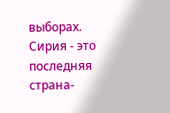выборах. Сирия - это последняя страна-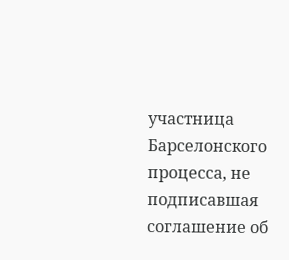участница Барселонского процесса, не подписавшая соглашение об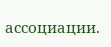ассоциации.